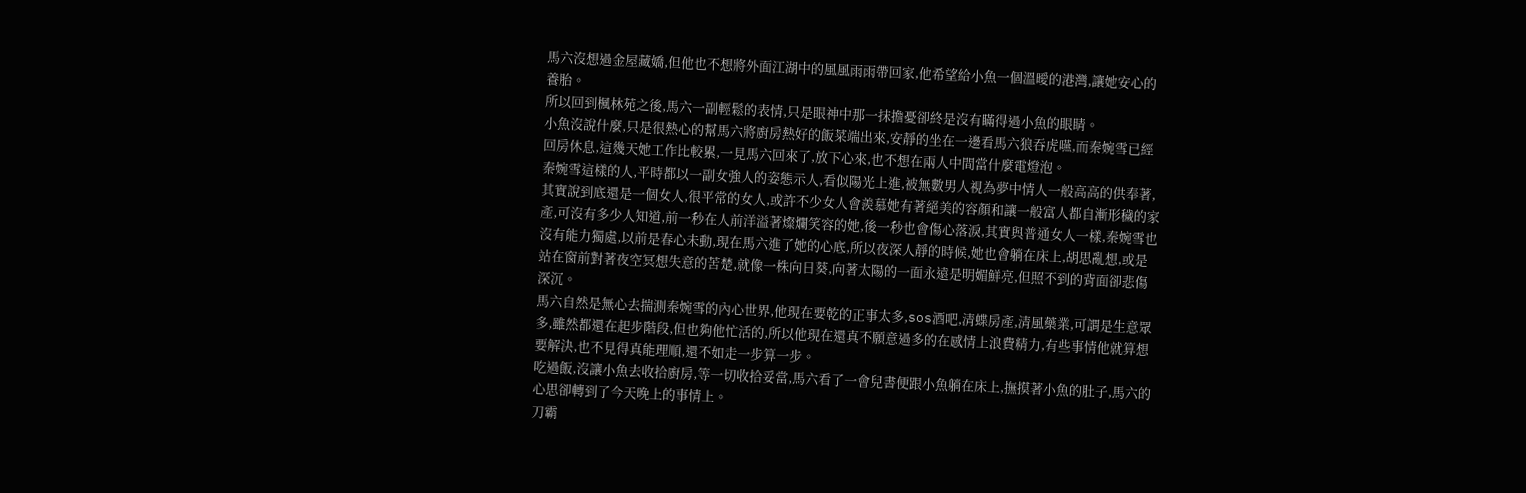馬六沒想過金屋藏嬌,但他也不想將外面江湖中的風風雨雨帶回家,他希望給小魚一個溫曖的港灣,讓她安心的養胎。
所以回到楓林苑之後,馬六一副輕鬆的表情,只是眼神中那一抹擔憂卻終是沒有瞞得過小魚的眼睛。
小魚沒說什麼,只是很熱心的幫馬六將廚房熱好的飯菜端出來,安靜的坐在一邊看馬六狼吞虎嚥,而秦婉雪已經回房休息,這幾天她工作比較累,一見馬六回來了,放下心來,也不想在兩人中間當什麼電燈泡。
秦婉雪這樣的人,平時都以一副女強人的姿態示人,看似陽光上進,被無數男人視為夢中情人一般高高的供奉著,其實說到底還是一個女人,很平常的女人,或許不少女人會羨慕她有著絕美的容顏和讓一般富人都自漸形穢的家產,可沒有多少人知道,前一秒在人前洋溢著燦爛笑容的她,後一秒也會傷心落淚,其實與普通女人一樣,秦婉雪也沒有能力獨處,以前是春心未動,現在馬六進了她的心底,所以夜深人靜的時候,她也會躺在床上,胡思亂想,或是站在窗前對著夜空冥想失意的苦楚,就像一株向日葵,向著太陽的一面永遠是明媚鮮亮,但照不到的背面卻悲傷深沉。
馬六自然是無心去揣測秦婉雪的內心世界,他現在要乾的正事太多,sos酒吧,清蝶房產,清風藥業,可謂是生意眾多,雖然都還在起步階段,但也夠他忙活的,所以他現在還真不願意過多的在感情上浪費精力,有些事情他就算想要解決,也不見得真能理順,還不如走一步算一步。
吃過飯,沒讓小魚去收拾廚房,等一切收拾妥當,馬六看了一會兒書便跟小魚躺在床上,撫摸著小魚的肚子,馬六的心思卻轉到了今天晚上的事情上。
刀霸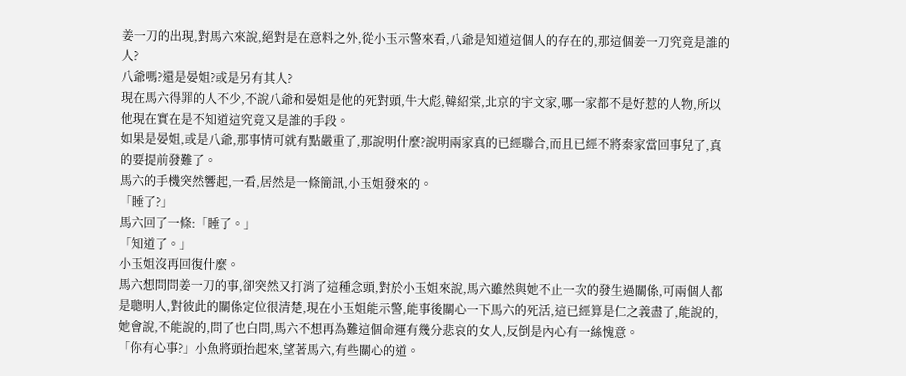姜一刀的出現,對馬六來說,絕對是在意料之外,從小玉示警來看,八爺是知道這個人的存在的,那這個姜一刀究竟是誰的人?
八爺嗎?還是晏姐?或是另有其人?
現在馬六得罪的人不少,不說八爺和晏姐是他的死對頭,牛大彪,韓紹棠,北京的宇文家,哪一家都不是好惹的人物,所以他現在實在是不知道這究竟又是誰的手段。
如果是晏姐,或是八爺,那事情可就有點嚴重了,那說明什麼?說明兩家真的已經聯合,而且已經不將秦家當回事兒了,真的要提前發難了。
馬六的手機突然響起,一看,居然是一條簡訊,小玉姐發來的。
「睡了?」
馬六回了一條:「睡了。」
「知道了。」
小玉姐沒再回復什麼。
馬六想問問姜一刀的事,卻突然又打消了這種念頭,對於小玉姐來說,馬六雖然與她不止一次的發生過關係,可兩個人都是聰明人,對彼此的關係定位很清楚,現在小玉姐能示警,能事後關心一下馬六的死活,這已經算是仁之義盡了,能說的,她會說,不能說的,問了也白問,馬六不想再為難這個命運有幾分悲哀的女人,反倒是內心有一絲愧意。
「你有心事?」小魚將頭抬起來,望著馬六,有些關心的道。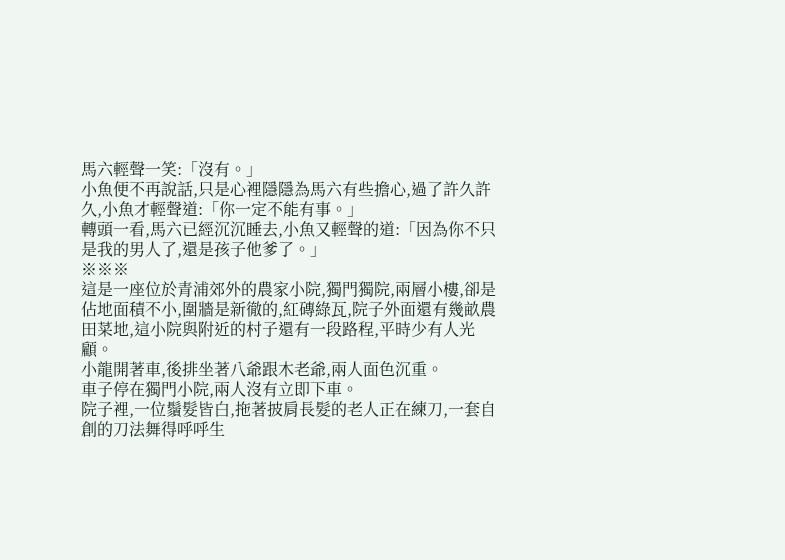馬六輕聲一笑:「沒有。」
小魚便不再說話,只是心裡隱隱為馬六有些擔心,過了許久許久,小魚才輕聲道:「你一定不能有事。」
轉頭一看,馬六已經沉沉睡去,小魚又輕聲的道:「因為你不只是我的男人了,還是孩子他爹了。」
※※※
這是一座位於青浦郊外的農家小院,獨門獨院,兩層小樓,卻是佔地面積不小,圍牆是新徹的,紅磚綠瓦,院子外面還有幾畝農田菜地,這小院與附近的村子還有一段路程,平時少有人光顧。
小龍開著車,後排坐著八爺跟木老爺,兩人面色沉重。
車子停在獨門小院,兩人沒有立即下車。
院子裡,一位鬚髮皆白,拖著披肩長髮的老人正在練刀,一套自創的刀法舞得呼呼生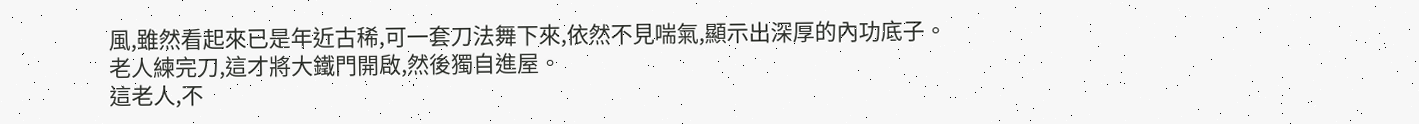風,雖然看起來已是年近古稀,可一套刀法舞下來,依然不見喘氣,顯示出深厚的內功底子。
老人練完刀,這才將大鐵門開啟,然後獨自進屋。
這老人,不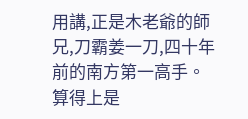用講,正是木老爺的師兄,刀霸姜一刀,四十年前的南方第一高手。
算得上是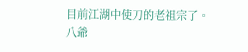目前江湖中使刀的老祖宗了。
八爺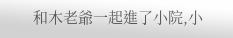和木老爺一起進了小院,小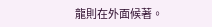龍則在外面候著。